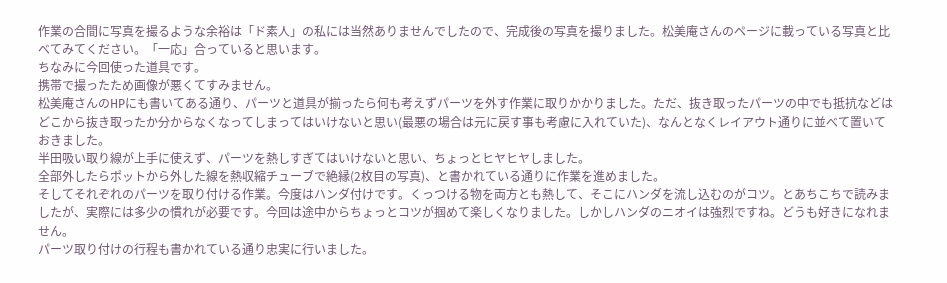作業の合間に写真を撮るような余裕は「ド素人」の私には当然ありませんでしたので、完成後の写真を撮りました。松美庵さんのページに載っている写真と比べてみてください。「一応」合っていると思います。
ちなみに今回使った道具です。
携帯で撮ったため画像が悪くてすみません。
松美庵さんのHPにも書いてある通り、パーツと道具が揃ったら何も考えずパーツを外す作業に取りかかりました。ただ、抜き取ったパーツの中でも抵抗などはどこから抜き取ったか分からなくなってしまってはいけないと思い(最悪の場合は元に戻す事も考慮に入れていた)、なんとなくレイアウト通りに並べて置いておきました。
半田吸い取り線が上手に使えず、パーツを熱しすぎてはいけないと思い、ちょっとヒヤヒヤしました。
全部外したらポットから外した線を熱収縮チューブで絶縁(2枚目の写真)、と書かれている通りに作業を進めました。
そしてそれぞれのパーツを取り付ける作業。今度はハンダ付けです。くっつける物を両方とも熱して、そこにハンダを流し込むのがコツ。とあちこちで読みましたが、実際には多少の慣れが必要です。今回は途中からちょっとコツが掴めて楽しくなりました。しかしハンダのニオイは強烈ですね。どうも好きになれません。
パーツ取り付けの行程も書かれている通り忠実に行いました。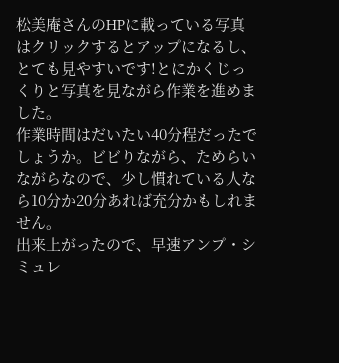松美庵さんのHPに載っている写真はクリックするとアップになるし、とても見やすいです!とにかくじっくりと写真を見ながら作業を進めました。
作業時間はだいたい40分程だったでしょうか。ビビりながら、ためらいながらなので、少し慣れている人なら10分か20分あれば充分かもしれません。
出来上がったので、早速アンプ・シミュレ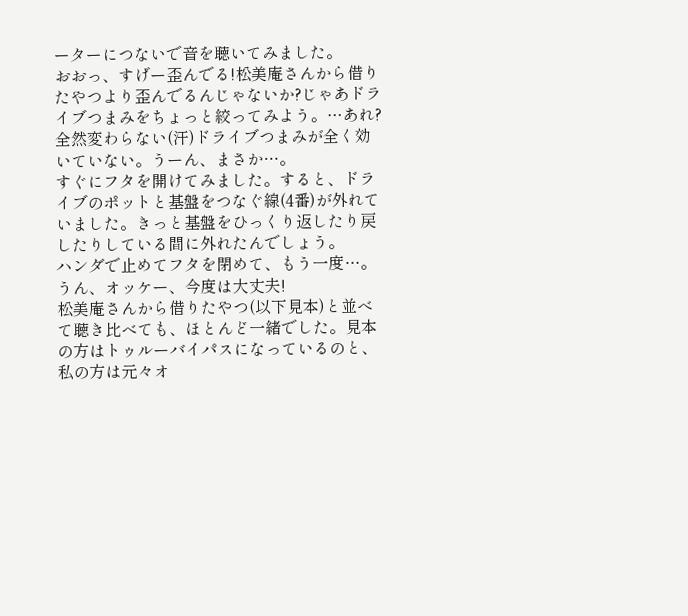ーターにつないで音を聴いてみました。
おおっ、すげー歪んでる!松美庵さんから借りたやつより歪んでるんじゃないか?じゃあドライブつまみをちょっと絞ってみよう。…あれ?全然変わらない(汗)ドライブつまみが全く効いていない。うーん、まさか…。
すぐにフタを開けてみました。すると、ドライブのポットと基盤をつなぐ線(4番)が外れていました。きっと基盤をひっくり返したり戻したりしている間に外れたんでしょう。
ハンダで止めてフタを閉めて、もう一度…。うん、オッケー、今度は大丈夫!
松美庵さんから借りたやつ(以下見本)と並べて聴き比べても、ほとんど一緒でした。見本の方はトゥルーバイパスになっているのと、私の方は元々オ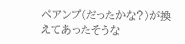ペアンプ(だったかな?)が換えてあったそうな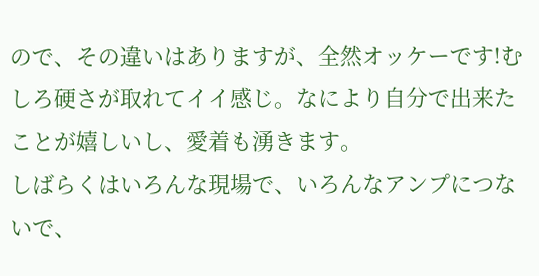ので、その違いはありますが、全然オッケーです!むしろ硬さが取れてイイ感じ。なにより自分で出来たことが嬉しいし、愛着も湧きます。
しばらくはいろんな現場で、いろんなアンプにつないで、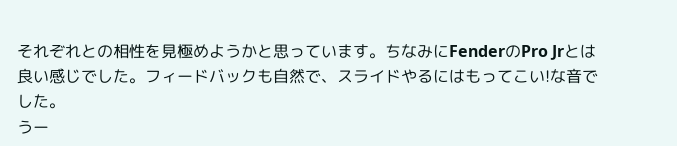それぞれとの相性を見極めようかと思っています。ちなみにFenderのPro Jrとは良い感じでした。フィードバックも自然で、スライドやるにはもってこい!な音でした。
うー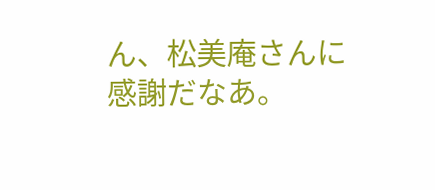ん、松美庵さんに感謝だなあ。